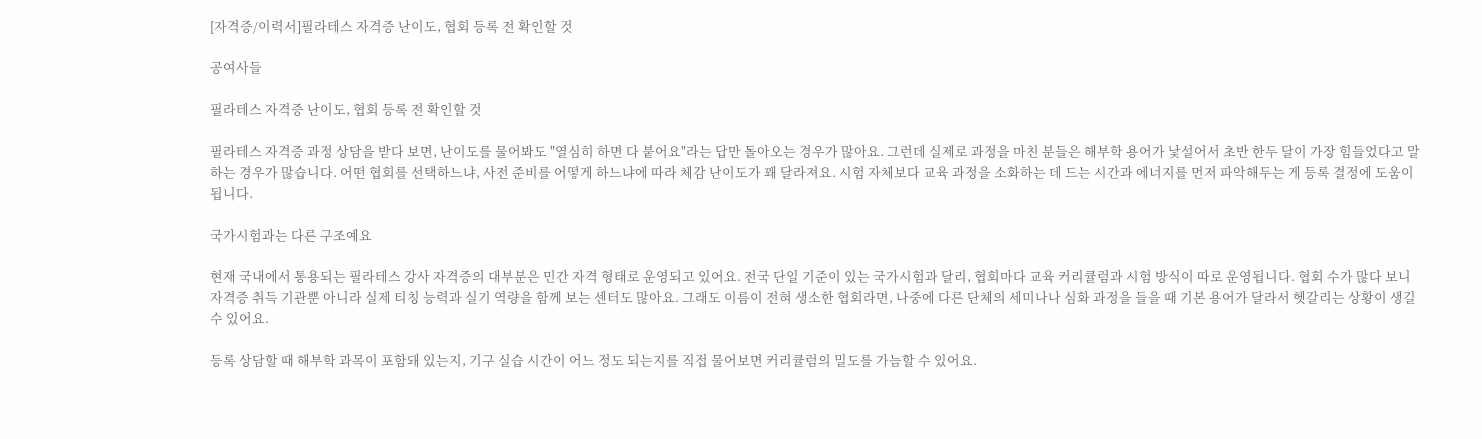[자격증/이력서]필라테스 자격증 난이도, 협회 등록 전 확인할 것

공여사들

필라테스 자격증 난이도, 협회 등록 전 확인할 것

필라테스 자격증 과정 상담을 받다 보면, 난이도를 물어봐도 "열심히 하면 다 붙어요"라는 답만 돌아오는 경우가 많아요. 그런데 실제로 과정을 마친 분들은 해부학 용어가 낯설어서 초반 한두 달이 가장 힘들었다고 말하는 경우가 많습니다. 어떤 협회를 선택하느냐, 사전 준비를 어떻게 하느냐에 따라 체감 난이도가 꽤 달라져요. 시험 자체보다 교육 과정을 소화하는 데 드는 시간과 에너지를 먼저 파악해두는 게 등록 결정에 도움이 됩니다.

국가시험과는 다른 구조예요

현재 국내에서 통용되는 필라테스 강사 자격증의 대부분은 민간 자격 형태로 운영되고 있어요. 전국 단일 기준이 있는 국가시험과 달리, 협회마다 교육 커리큘럼과 시험 방식이 따로 운영됩니다. 협회 수가 많다 보니 자격증 취득 기관뿐 아니라 실제 티칭 능력과 실기 역량을 함께 보는 센터도 많아요. 그래도 이름이 전혀 생소한 협회라면, 나중에 다른 단체의 세미나나 심화 과정을 들을 때 기본 용어가 달라서 헷갈리는 상황이 생길 수 있어요.

등록 상담할 때 해부학 과목이 포함돼 있는지, 기구 실습 시간이 어느 정도 되는지를 직접 물어보면 커리큘럼의 밀도를 가늠할 수 있어요.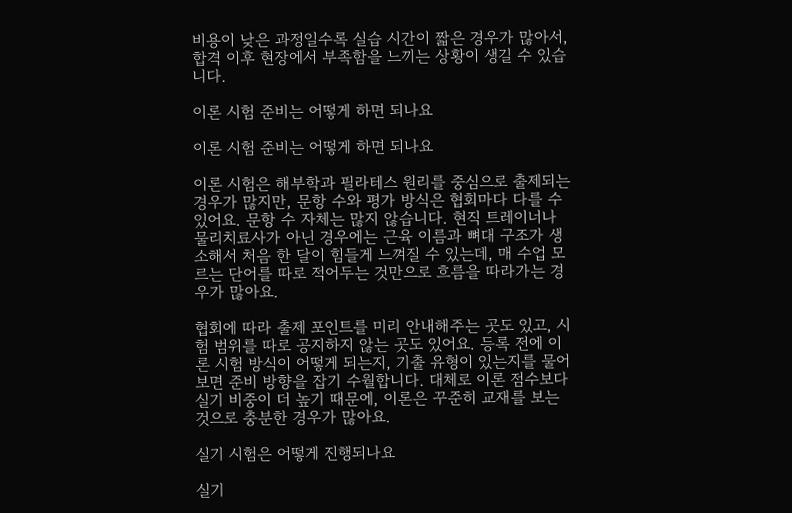비용이 낮은 과정일수록 실습 시간이 짧은 경우가 많아서, 합격 이후 현장에서 부족함을 느끼는 상황이 생길 수 있습니다.

이론 시험 준비는 어떻게 하면 되나요

이론 시험 준비는 어떻게 하면 되나요

이론 시험은 해부학과 필라테스 원리를 중심으로 출제되는 경우가 많지만, 문항 수와 평가 방식은 협회마다 다를 수 있어요. 문항 수 자체는 많지 않습니다. 현직 트레이너나 물리치료사가 아닌 경우에는 근육 이름과 뼈대 구조가 생소해서 처음 한 달이 힘들게 느껴질 수 있는데, 매 수업 모르는 단어를 따로 적어두는 것만으로 흐름을 따라가는 경우가 많아요.

협회에 따라 출제 포인트를 미리 안내해주는 곳도 있고, 시험 범위를 따로 공지하지 않는 곳도 있어요. 등록 전에 이론 시험 방식이 어떻게 되는지, 기출 유형이 있는지를 물어보면 준비 방향을 잡기 수월합니다. 대체로 이론 점수보다 실기 비중이 더 높기 때문에, 이론은 꾸준히 교재를 보는 것으로 충분한 경우가 많아요.

실기 시험은 어떻게 진행되나요

실기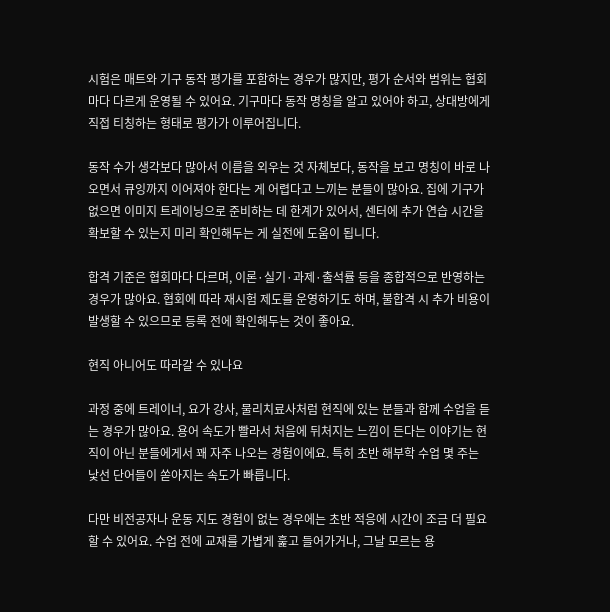시험은 매트와 기구 동작 평가를 포함하는 경우가 많지만, 평가 순서와 범위는 협회마다 다르게 운영될 수 있어요. 기구마다 동작 명칭을 알고 있어야 하고, 상대방에게 직접 티칭하는 형태로 평가가 이루어집니다.

동작 수가 생각보다 많아서 이름을 외우는 것 자체보다, 동작을 보고 명칭이 바로 나오면서 큐잉까지 이어져야 한다는 게 어렵다고 느끼는 분들이 많아요. 집에 기구가 없으면 이미지 트레이닝으로 준비하는 데 한계가 있어서, 센터에 추가 연습 시간을 확보할 수 있는지 미리 확인해두는 게 실전에 도움이 됩니다.

합격 기준은 협회마다 다르며, 이론·실기·과제·출석률 등을 종합적으로 반영하는 경우가 많아요. 협회에 따라 재시험 제도를 운영하기도 하며, 불합격 시 추가 비용이 발생할 수 있으므로 등록 전에 확인해두는 것이 좋아요.

현직 아니어도 따라갈 수 있나요

과정 중에 트레이너, 요가 강사, 물리치료사처럼 현직에 있는 분들과 함께 수업을 듣는 경우가 많아요. 용어 속도가 빨라서 처음에 뒤처지는 느낌이 든다는 이야기는 현직이 아닌 분들에게서 꽤 자주 나오는 경험이에요. 특히 초반 해부학 수업 몇 주는 낯선 단어들이 쏟아지는 속도가 빠릅니다.

다만 비전공자나 운동 지도 경험이 없는 경우에는 초반 적응에 시간이 조금 더 필요할 수 있어요. 수업 전에 교재를 가볍게 훑고 들어가거나, 그날 모르는 용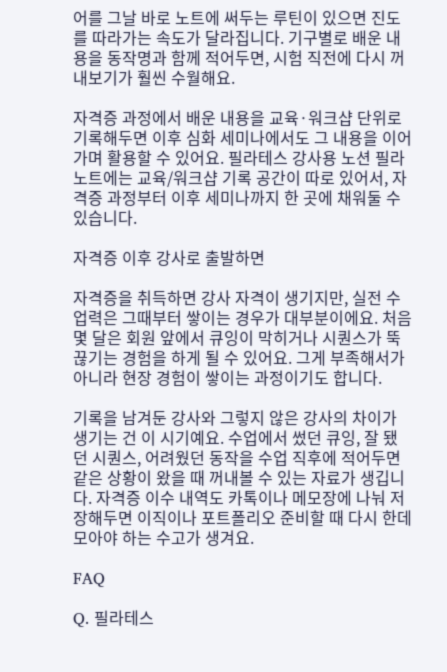어를 그날 바로 노트에 써두는 루틴이 있으면 진도를 따라가는 속도가 달라집니다. 기구별로 배운 내용을 동작명과 함께 적어두면, 시험 직전에 다시 꺼내보기가 훨씬 수월해요.

자격증 과정에서 배운 내용을 교육·워크샵 단위로 기록해두면 이후 심화 세미나에서도 그 내용을 이어가며 활용할 수 있어요. 필라테스 강사용 노션 필라노트에는 교육/워크샵 기록 공간이 따로 있어서, 자격증 과정부터 이후 세미나까지 한 곳에 채워둘 수 있습니다.

자격증 이후 강사로 출발하면

자격증을 취득하면 강사 자격이 생기지만, 실전 수업력은 그때부터 쌓이는 경우가 대부분이에요. 처음 몇 달은 회원 앞에서 큐잉이 막히거나 시퀀스가 뚝 끊기는 경험을 하게 될 수 있어요. 그게 부족해서가 아니라 현장 경험이 쌓이는 과정이기도 합니다.

기록을 남겨둔 강사와 그렇지 않은 강사의 차이가 생기는 건 이 시기예요. 수업에서 썼던 큐잉, 잘 됐던 시퀀스, 어려웠던 동작을 수업 직후에 적어두면 같은 상황이 왔을 때 꺼내볼 수 있는 자료가 생깁니다. 자격증 이수 내역도 카톡이나 메모장에 나눠 저장해두면 이직이나 포트폴리오 준비할 때 다시 한데 모아야 하는 수고가 생겨요.

FAQ

Q. 필라테스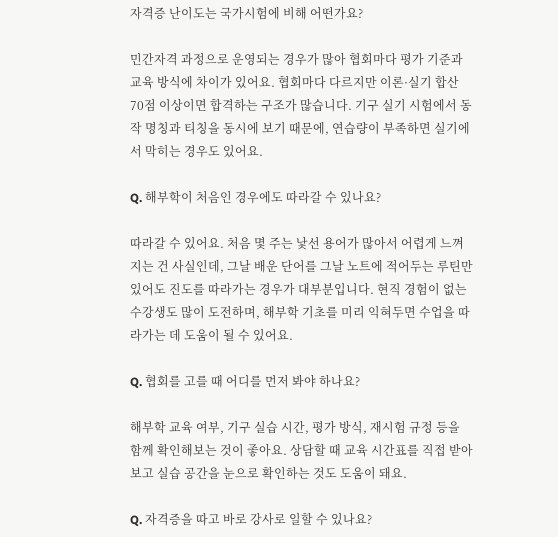자격증 난이도는 국가시험에 비해 어떤가요?

민간자격 과정으로 운영되는 경우가 많아 협회마다 평가 기준과 교육 방식에 차이가 있어요. 협회마다 다르지만 이론·실기 합산 70점 이상이면 합격하는 구조가 많습니다. 기구 실기 시험에서 동작 명칭과 티칭을 동시에 보기 때문에, 연습량이 부족하면 실기에서 막히는 경우도 있어요.

Q. 해부학이 처음인 경우에도 따라갈 수 있나요?

따라갈 수 있어요. 처음 몇 주는 낯선 용어가 많아서 어렵게 느껴지는 건 사실인데, 그날 배운 단어를 그날 노트에 적어두는 루틴만 있어도 진도를 따라가는 경우가 대부분입니다. 현직 경험이 없는 수강생도 많이 도전하며, 해부학 기초를 미리 익혀두면 수업을 따라가는 데 도움이 될 수 있어요.

Q. 협회를 고를 때 어디를 먼저 봐야 하나요?

해부학 교육 여부, 기구 실습 시간, 평가 방식, 재시험 규정 등을 함께 확인해보는 것이 좋아요. 상담할 때 교육 시간표를 직접 받아보고 실습 공간을 눈으로 확인하는 것도 도움이 돼요.

Q. 자격증을 따고 바로 강사로 일할 수 있나요?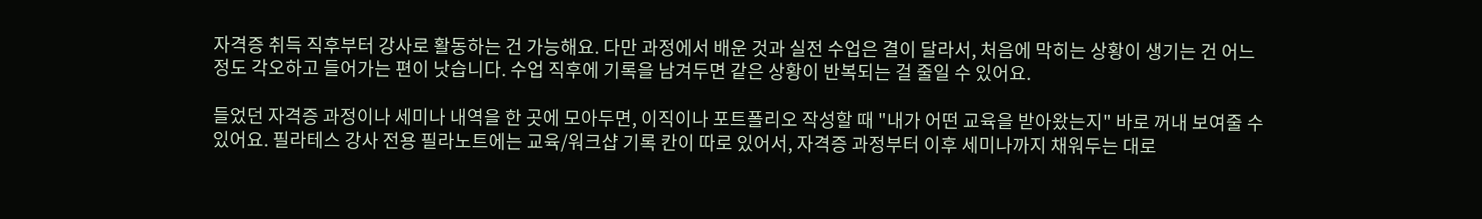자격증 취득 직후부터 강사로 활동하는 건 가능해요. 다만 과정에서 배운 것과 실전 수업은 결이 달라서, 처음에 막히는 상황이 생기는 건 어느 정도 각오하고 들어가는 편이 낫습니다. 수업 직후에 기록을 남겨두면 같은 상황이 반복되는 걸 줄일 수 있어요.

들었던 자격증 과정이나 세미나 내역을 한 곳에 모아두면, 이직이나 포트폴리오 작성할 때 "내가 어떤 교육을 받아왔는지" 바로 꺼내 보여줄 수 있어요. 필라테스 강사 전용 필라노트에는 교육/워크샵 기록 칸이 따로 있어서, 자격증 과정부터 이후 세미나까지 채워두는 대로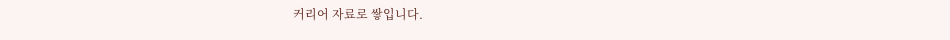커리어 자료로 쌓입니다.